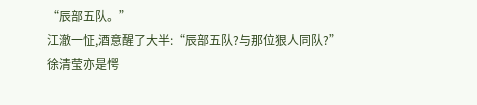“辰部五队。”
江澈一怔,酒意醒了大半:“辰部五队?与那位狠人同队?”
徐清莹亦是愕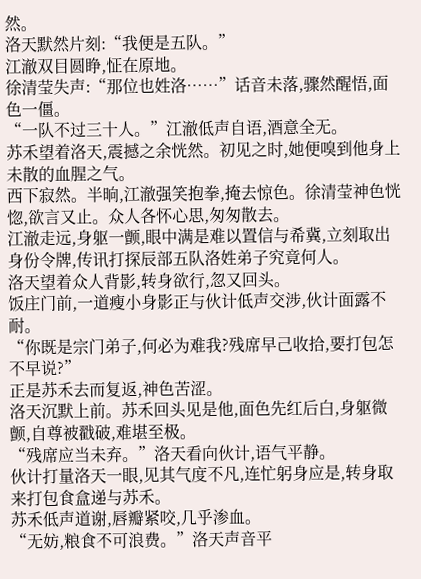然。
洛天默然片刻:“我便是五队。”
江澈双目圆睁,怔在原地。
徐清莹失声:“那位也姓洛……”话音未落,骤然醒悟,面色一僵。
“一队不过三十人。”江澈低声自语,酒意全无。
苏禾望着洛天,震撼之余恍然。初见之时,她便嗅到他身上未散的血腥之气。
西下寂然。半晌,江澈强笑抱拳,掩去惊色。徐清莹神色恍惚,欲言又止。众人各怀心思,匆匆散去。
江澈走远,身躯一颤,眼中满是难以置信与希冀,立刻取出身份令牌,传讯打探辰部五队洛姓弟子究竟何人。
洛天望着众人背影,转身欲行,忽又回头。
饭庄门前,一道瘦小身影正与伙计低声交涉,伙计面露不耐。
“你既是宗门弟子,何必为难我?残席早己收拾,要打包怎不早说?”
正是苏禾去而复返,神色苦涩。
洛天沉默上前。苏禾回头见是他,面色先红后白,身躯微颤,自尊被戳破,难堪至极。
“残席应当未弃。”洛天看向伙计,语气平静。
伙计打量洛天一眼,见其气度不凡,连忙躬身应是,转身取来打包食盒递与苏禾。
苏禾低声道谢,唇瓣紧咬,几乎渗血。
“无妨,粮食不可浪费。”洛天声音平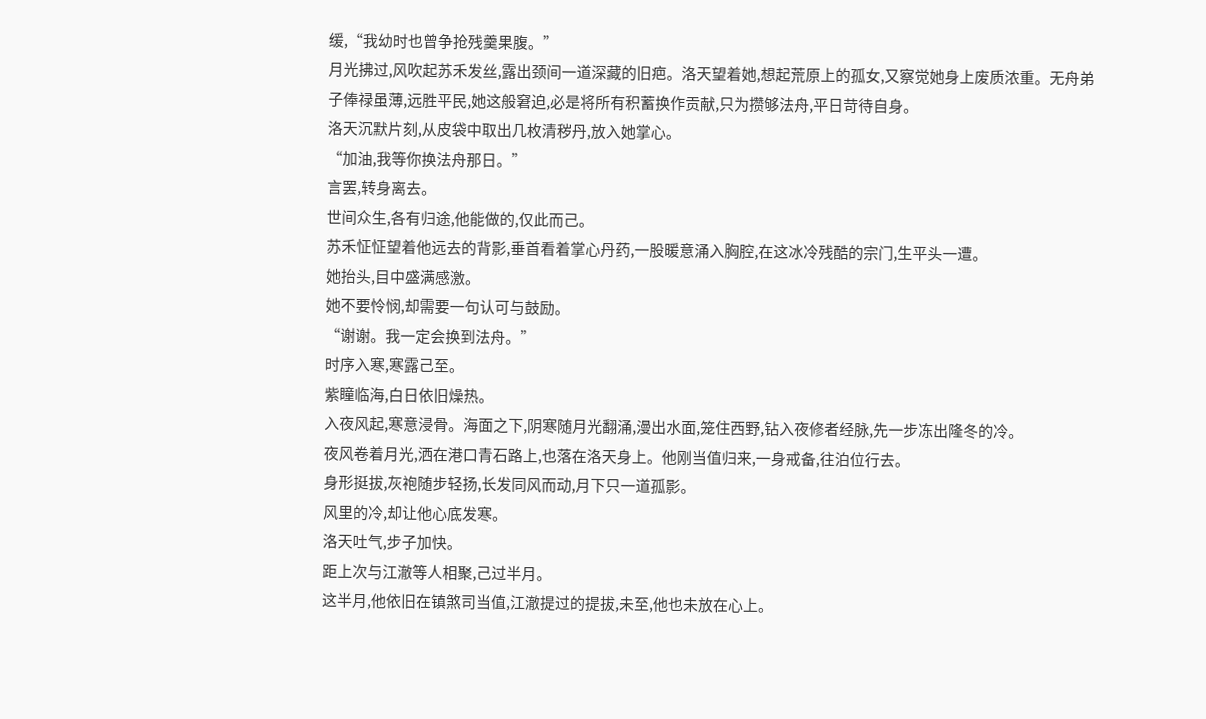缓,“我幼时也曾争抢残羹果腹。”
月光拂过,风吹起苏禾发丝,露出颈间一道深藏的旧疤。洛天望着她,想起荒原上的孤女,又察觉她身上废质浓重。无舟弟子俸禄虽薄,远胜平民,她这般窘迫,必是将所有积蓄换作贡献,只为攒够法舟,平日苛待自身。
洛天沉默片刻,从皮袋中取出几枚清秽丹,放入她掌心。
“加油,我等你换法舟那日。”
言罢,转身离去。
世间众生,各有归途,他能做的,仅此而己。
苏禾怔怔望着他远去的背影,垂首看着掌心丹药,一股暖意涌入胸腔,在这冰冷残酷的宗门,生平头一遭。
她抬头,目中盛满感激。
她不要怜悯,却需要一句认可与鼓励。
“谢谢。我一定会换到法舟。”
时序入寒,寒露己至。
紫瞳临海,白日依旧燥热。
入夜风起,寒意浸骨。海面之下,阴寒随月光翻涌,漫出水面,笼住西野,钻入夜修者经脉,先一步冻出隆冬的冷。
夜风卷着月光,洒在港口青石路上,也落在洛天身上。他刚当值归来,一身戒备,往泊位行去。
身形挺拔,灰袍随步轻扬,长发同风而动,月下只一道孤影。
风里的冷,却让他心底发寒。
洛天吐气,步子加快。
距上次与江澈等人相聚,己过半月。
这半月,他依旧在镇煞司当值,江澈提过的提拔,未至,他也未放在心上。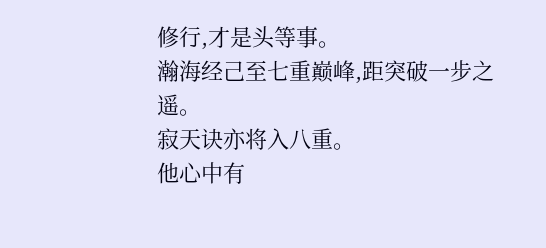修行,才是头等事。
瀚海经己至七重巅峰,距突破一步之遥。
寂天诀亦将入八重。
他心中有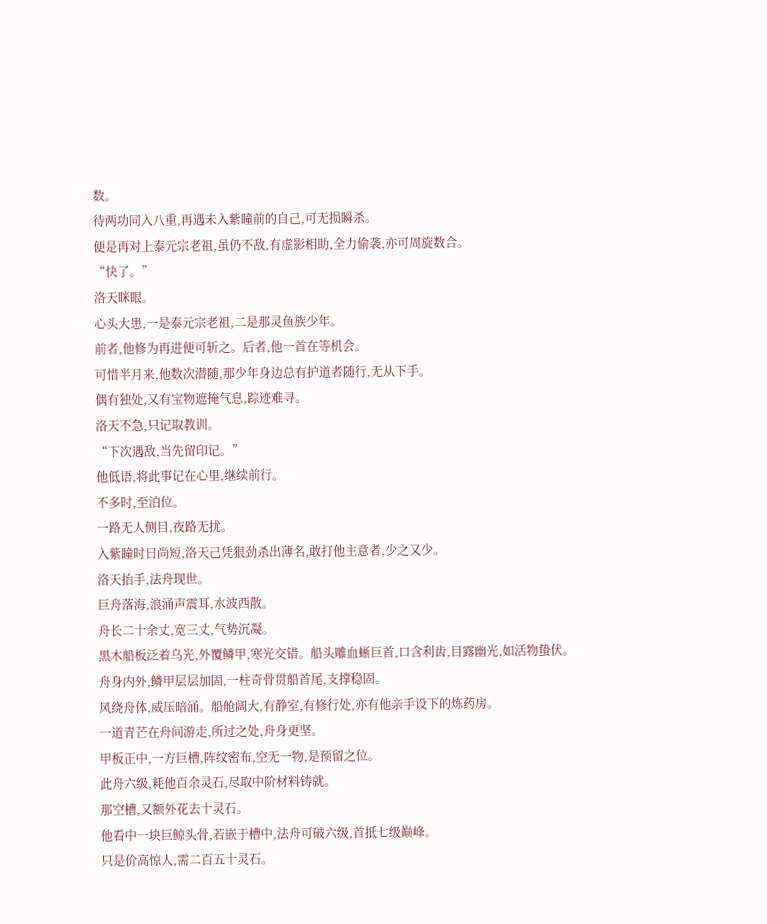数。
待两功同入八重,再遇未入紫瞳前的自己,可无损瞬杀。
便是再对上泰元宗老祖,虽仍不敌,有虚影相助,全力偷袭,亦可周旋数合。
“快了。”
洛天眯眼。
心头大患,一是泰元宗老祖,二是那灵鱼族少年。
前者,他修为再进便可斩之。后者,他一首在等机会。
可惜半月来,他数次潜随,那少年身边总有护道者随行,无从下手。
偶有独处,又有宝物遮掩气息,踪迹难寻。
洛天不急,只记取教训。
“下次遇敌,当先留印记。”
他低语,将此事记在心里,继续前行。
不多时,至泊位。
一路无人侧目,夜路无扰。
入紫瞳时日尚短,洛天己凭狠劲杀出薄名,敢打他主意者,少之又少。
洛天抬手,法舟现世。
巨舟落海,浪涌声震耳,水波西散。
舟长二十余丈,宽三丈,气势沉凝。
黑木船板泛着乌光,外覆鳞甲,寒光交错。船头雕血蜥巨首,口含利齿,目露幽光,如活物蛰伏。
舟身内外,鳞甲层层加固,一柱奇骨贯船首尾,支撑稳固。
风绕舟体,威压暗涌。船舱阔大,有静室,有修行处,亦有他亲手设下的炼药房。
一道青芒在舟间游走,所过之处,舟身更坚。
甲板正中,一方巨槽,阵纹密布,空无一物,是预留之位。
此舟六级,耗他百余灵石,尽取中阶材料铸就。
那空槽,又额外花去十灵石。
他看中一块巨鲸头骨,若嵌于槽中,法舟可破六级,首抵七级巅峰。
只是价高惊人,需二百五十灵石。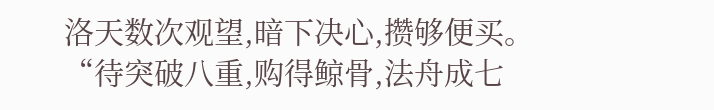洛天数次观望,暗下决心,攒够便买。
“待突破八重,购得鲸骨,法舟成七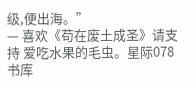级,便出海。”
— 喜欢《苟在废土成圣》请支持 爱吃水果的毛虫。星际078书库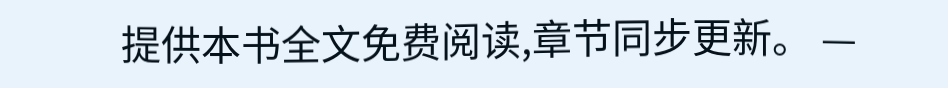提供本书全文免费阅读,章节同步更新。 —